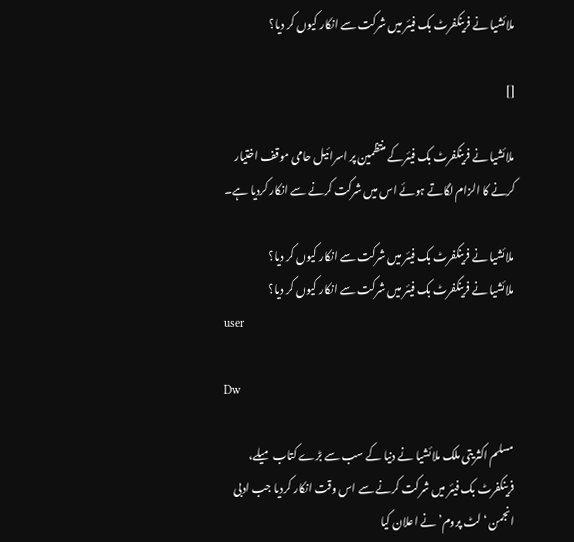ملائشیا نے فرینکفرٹ بک فیئر میں شرکت سے انکار کیوں کر دیا؟

[]

ملائشیا نے فرینکفرٹ بک فیئرکے منتظمین پر اسرائیل حامی موقف اختیار کرنے کا الزام لگاتے ہوئے اس میں شرکت کرنے سے انکار کردیا ہے۔

ملائشیا نے فرینکفرٹ بک فیئر میں شرکت سے انکار کیوں کر دیا؟
ملائشیا نے فرینکفرٹ بک فیئر میں شرکت سے انکار کیوں کر دیا؟
user

Dw

مسلم اکثریتی ملک ملائشیا نے دنیا کے سب سے بڑے کتاب میلے، فرینکفرٹ بک فیئر میں شرکت کرنے سے اس وقت انکار کردیا جب ادبی انجمن ‘لٹ پروم’ نے اعلان کیا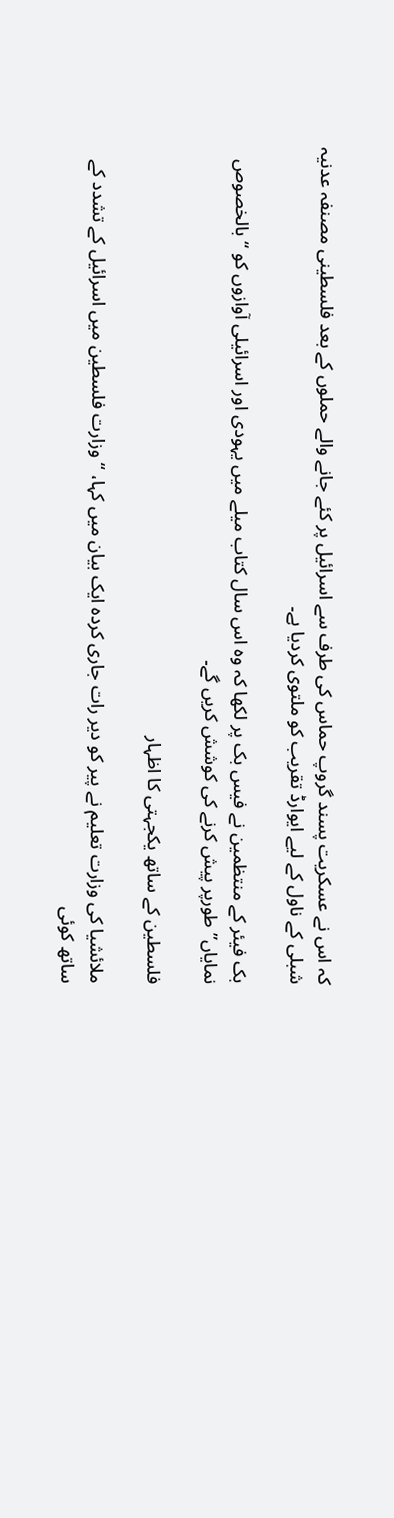کہ اس نے عسکریت پسند گروپ حماس کی طرف سے اسرائیل پر کئے جانے والے حملوں کے بعد فلسطینی مصنفہ عدنیہ شبلی کے ناول کے لیے ایوارڈ تقریب کو ملتوی کردیا ہے۔

بک فیئر کے منتظمین نے فیس بک پر لکھا کہ وہ اس سال کتاب میلے میں یہودی اور اسرائیلی آوازوں کو “بالخصوص نمایاں” طورپر پیش کرنے کی کوشش کریں گے۔

فلسطین کے ساتھ یکجہتی کا اظہار

ملائشیا کی وزارت تعلیم نے پیر کو دیر رات جاری کردہ ایک بیان میں کہا، “وزارت فلسطین میں اسرائیل کے تشدد کے ساتھ کوئی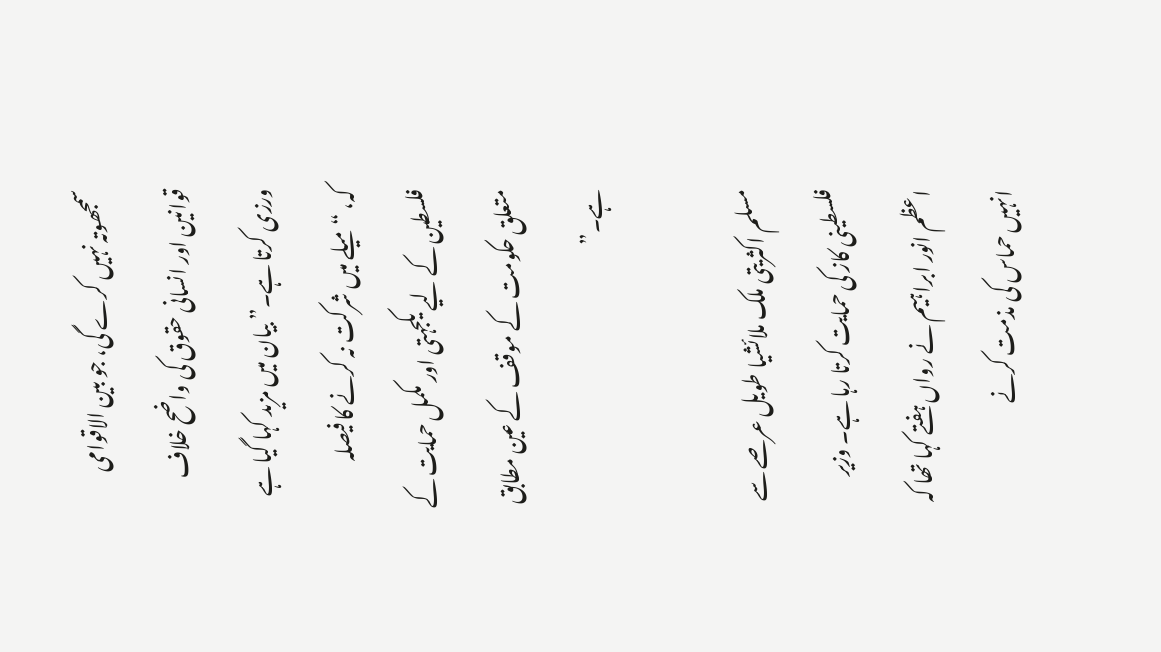سمجھوتہ نہیں کرے گی، جو بین الاقوامی قوانین اور انسانی حقوق کی واضح خلاف ورزی کرتا ہے۔” بیان میں مزید کہا گیا ہے کہ، “میلے میں شرکت نہ کرنے کا فیصلہ فلسطین کے لیے یکجہتی اور مکمل حمایت کے متعلق حکومت کے موقف کے عین مطابق ہے۔”

مسلم اکثریتی ملک ملائشیا طویل عرصے سے فلسطینی کاز کی حمایت کرتا رہا ہے۔ وزیر اعظم انور ابراہیم نے رواں ہفتے کہا تھا کہ انہیں حماس کی مذمت کرنے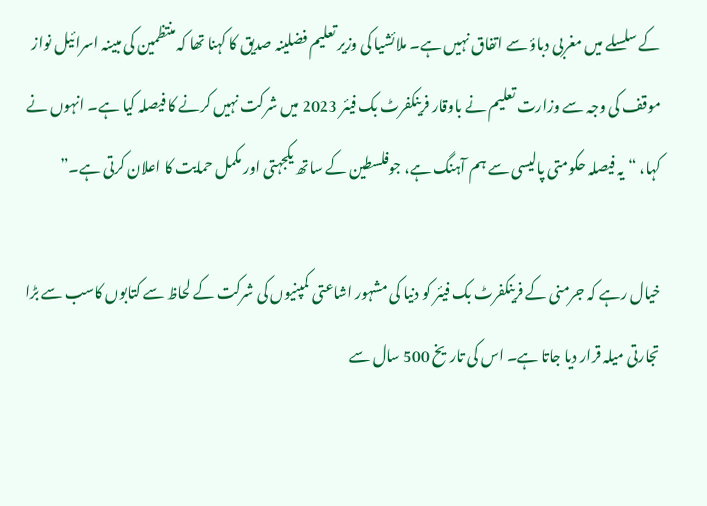کے سلسلے میں مغربی دباؤ سے اتفاق نہیں ہے۔ ملائشیا کی وزیر تعلیم فضلینہ صدیق کا کہنا تھا کہ منتظمین کی مبینہ اسرائیل نواز موقف کی وجہ سے وزارت تعلیم نے باوقار فرینکفرٹ بک فیئر 2023 میں شرکت نہیں کرنے کا فیصلہ کیا ہے۔ انہوں نے کہا، “یہ فیصلہ حکومتی پالیسی سے ہم آہنگ ہے، جوفلسطین کے ساتھ یکجہتی اور مکمل حمایت کا اعلان کرتی ہے۔”

خیال رہے کہ جرمنی کے فرینکفرٹ بک فیئر کو دنیا کی مشہور اشاعتی کمپنیوں کی شرکت کے لحاظ سے کتابوں کاسب سے بڑا تجارتی میلہ قرار دیا جاتا ہے۔ اس کی تاریخ 500 سال سے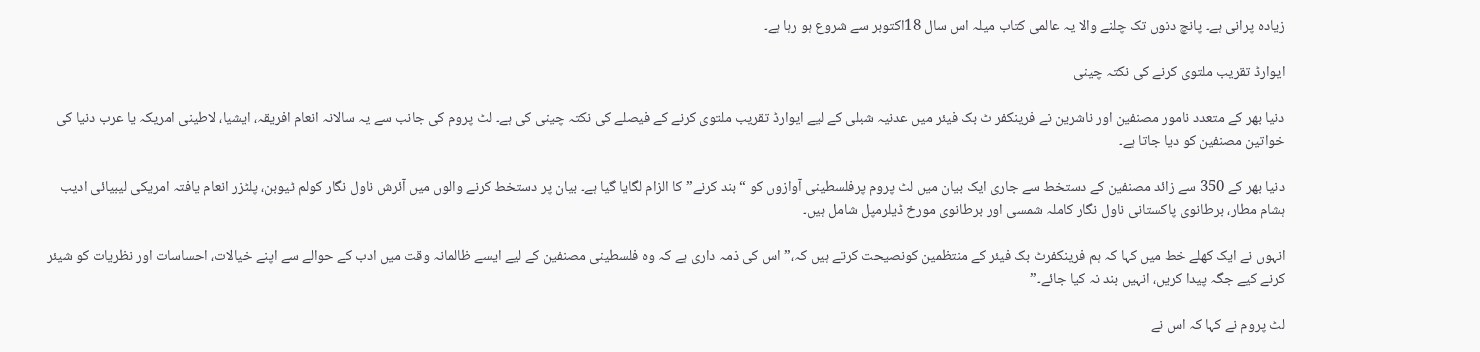زیادہ پرانی ہے۔ پانچ دنوں تک چلنے والا یہ عالمی کتاب میلہ اس سال 18اکتوبر سے شروع ہو رہا ہے۔

ایوارڈ تقریب ملتوی کرنے کی نکتہ چینی

دنیا بھر کے متعدد نامور مصنفین اور ناشرین نے فرینکفر ٹ بک فیئر میں عدنیہ شبلی کے لیے ایوارڈ تقریب ملتوی کرنے کے فیصلے کی نکتہ چینی کی ہے۔ لٹ پروم کی جانب سے یہ سالانہ انعام افریقہ، ایشیا، لاطینی امریکہ یا عرب دنیا کی خواتین مصنفین کو دیا جاتا ہے۔

دنیا بھر کے 350 سے زائد مصنفین کے دستخط سے جاری ایک بیان میں لٹ پروم پرفلسطینی آوازوں کو “بند کرنے” کا الزام لگایا گیا ہے۔ بیان پر دستخط کرنے والوں میں آئرش ناول نگار کولم ٹیوبن، پلٹزر انعام یافتہ امریکی لیبیائی ادیب ہشام مطار، برطانوی پاکستانی ناول نگار کاملہ شمسی اور برطانوی مورخ ڈیلرمپل شامل ہیں۔

انہوں نے ایک کھلے خط میں کہا کہ ہم فرینکفرٹ بک فیئر کے منتظمین کونصیحت کرتے ہیں کہ،” اس کی ذمہ داری ہے کہ وہ فلسطینی مصنفین کے لیے ایسے ظالمانہ وقت میں ادب کے حوالے سے اپنے خیالات، احساسات اور نظریات کو شیئر کرنے کیے جگہ پیدا کریں، انہیں بند نہ کیا جائے۔”

لٹ پروم نے کہا کہ اس نے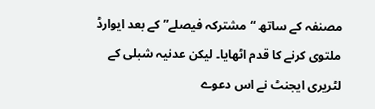مصنفہ کے ساتھ “مشترکہ فیصلے” کے بعد ایوارڈ ملتوی کرنے کا قدم اٹھایا۔ لیکن عدنیہ شبلی کے لٹریری ایجنٹ نے اس دعوے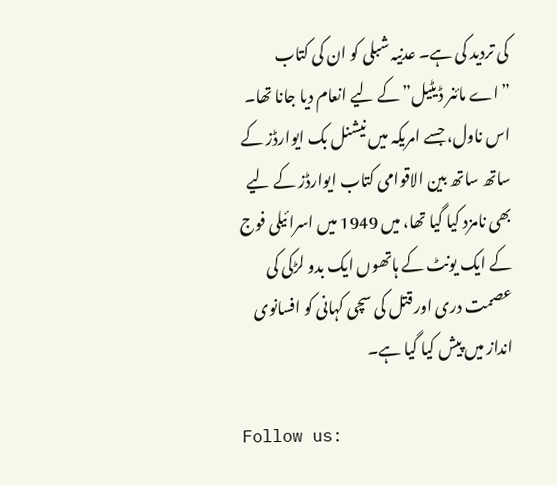کی تردید کی ہے۔ عدنیہ شبلی کو ان کی کتاب ”اے مائنر ڈیٹیل” کے لیے انعام دیا جانا تھا۔ اس ناول، جسے امریکہ میں نیشنل بک ایوارڈز کے ساتھ ساتھ بین الاقوامی کتاب ایوارڈز کے لیے بھی نامزد کیا گیا تھا، میں 1949 میں اسرائیلی فوج کے ایک یونٹ کے ہاتھوں ایک بدو لڑکی کی عصمت دری اور قتل کی سچی کہانی کو افسانوی انداز میں پیش کیا گیا ہے۔

Follow us: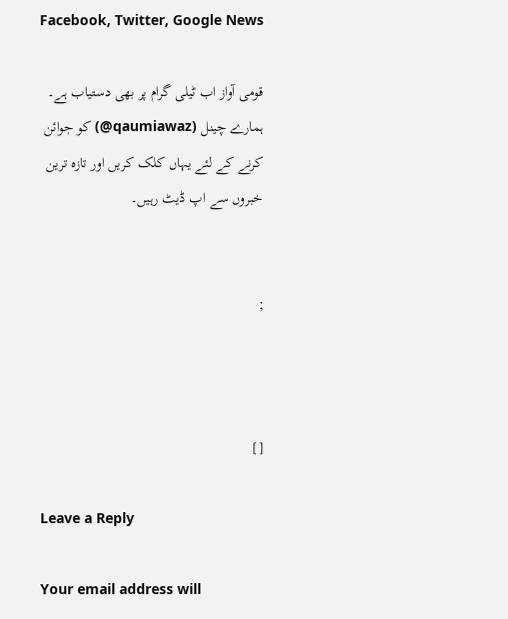Facebook, Twitter, Google News

قومی آواز اب ٹیلی گرام پر بھی دستیاب ہے۔ ہمارے چینل (qaumiawaz@) کو جوائن کرنے کے لئے یہاں کلک کریں اور تازہ ترین خبروں سے اپ ڈیٹ رہیں۔


;



[]

Leave a Reply

Your email address will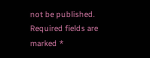not be published. Required fields are marked *